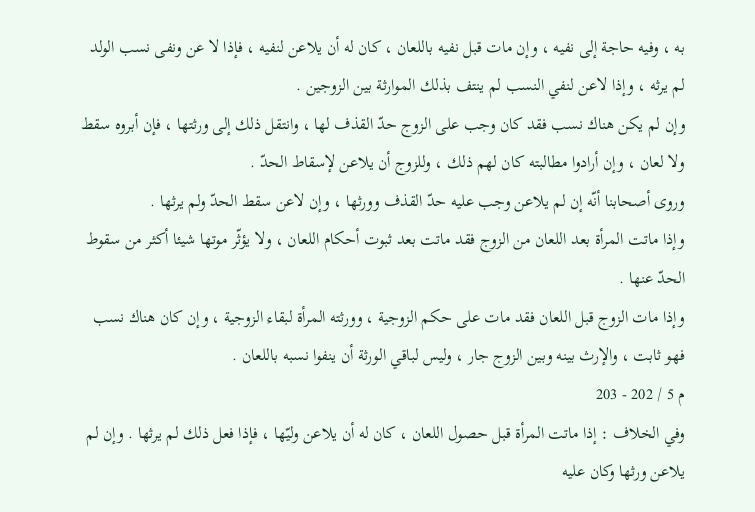به ، وفيه حاجة إلى نفيه ، وإن مات قبل نفيه باللعان ، كان له أن يلاعن لنفيه ، فإذا لا عن ونفى نسب الولد لم يرثه ، وإذا لاعن لنفي النسب لم ينتف بذلك الموارثة بين الزوجين .
وإن لم يكن هناك نسب فقد كان وجب على الزوج حدّ القذف لها ، وانتقل ذلك إلى ورثتها ، فإن أبروه سقط ولا لعان ، وإن أرادوا مطالبته كان لهم ذلك ، وللزوج أن يلاعن لإسقاط الحدّ .
وروى أصحابنا أنّه إن لم يلاعن وجب عليه حدّ القذف وورثها ، وإن لاعن سقط الحدّ ولم يرثها .
وإذا ماتت المرأة بعد اللعان من الزوج فقد ماتت بعد ثبوت أحكام اللعان ، ولا يؤثّر موتها شيئا أكثر من سقوط الحدّ عنها .
وإذا مات الزوج قبل اللعان فقد مات على حكم الزوجية ، وورثته المرأة لبقاء الزوجية ، وإن كان هناك نسب فهو ثابت ، والإرث بينه وبين الزوج جار ، وليس لباقي الورثة أن ينفوا نسبه باللعان .
م 5 / 202 - 203
وفي الخلاف : إذا ماتت المرأة قبل حصول اللعان ، كان له أن يلاعن وليّها ، فإذا فعل ذلك لم يرثها . وإن لم يلاعن ورثها وكان عليه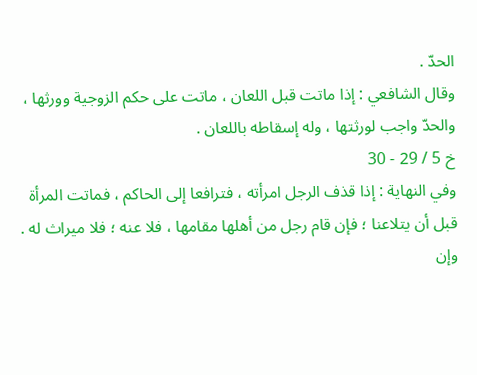الحدّ .
وقال الشافعي : إذا ماتت قبل اللعان ، ماتت على حكم الزوجية وورثها ، والحدّ واجب لورثتها ، وله إسقاطه باللعان .
خ 5 / 29 - 30
وفي النهاية : إذا قذف الرجل امرأته ، فترافعا إلى الحاكم ، فماتت المرأة قبل أن يتلاعنا ؛ فإن قام رجل من أهلها مقامها ، فلا عنه ؛ فلا ميراث له .
وإن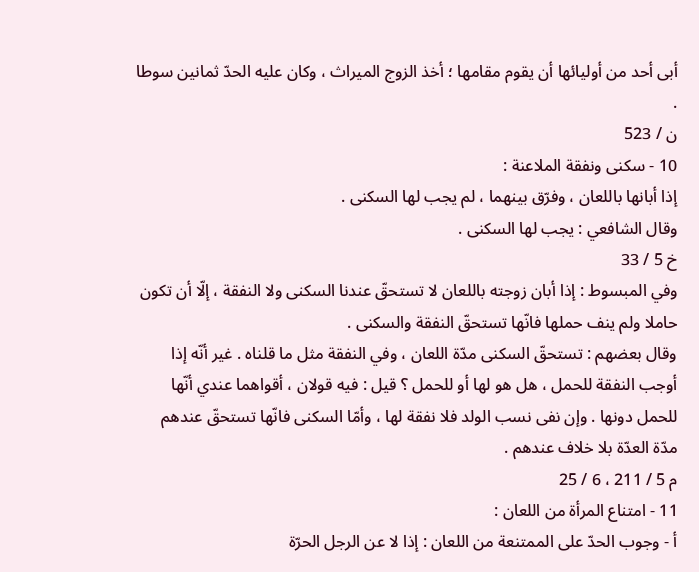أبى أحد من أوليائها أن يقوم مقامها ؛ أخذ الزوج الميراث ، وكان عليه الحدّ ثمانين سوطا .
ن / 523
10 - سكنى ونفقة الملاعنة :
إذا أبانها باللعان ، وفرّق بينهما ، لم يجب لها السكنى .
وقال الشافعي : يجب لها السكنى .
خ 5 / 33
وفي المبسوط : إذا أبان زوجته باللعان لا تستحقّ عندنا السكنى ولا النفقة ، إلّا أن تكون حاملا ولم ينف حملها فانّها تستحقّ النفقة والسكنى .
وقال بعضهم : تستحقّ السكنى مدّة اللعان ، وفي النفقة مثل ما قلناه . غير أنّه إذا أوجب النفقة للحمل ، هل هو لها أو للحمل ؟ قيل : فيه قولان ، أقواهما عندي أنّها للحمل دونها . وإن نفى نسب الولد فلا نفقة لها ، وأمّا السكنى فانّها تستحقّ عندهم مدّة العدّة بلا خلاف عندهم .
م 5 / 211 ، 6 / 25
11 - امتناع المرأة من اللعان :
أ - وجوب الحدّ على الممتنعة من اللعان : إذا لا عن الرجل الحرّة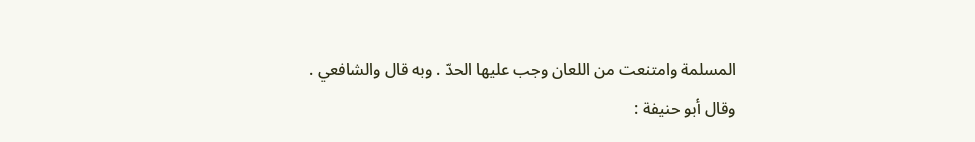المسلمة وامتنعت من اللعان وجب عليها الحدّ . وبه قال والشافعي .
وقال أبو حنيفة :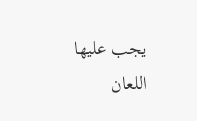يجب عليها اللعان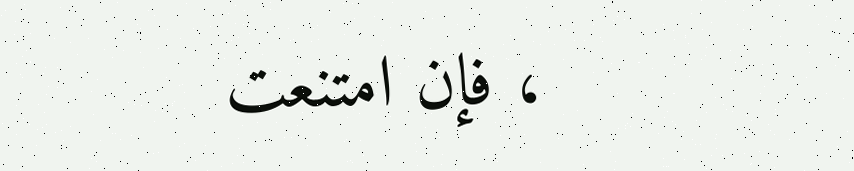، فإن امتنعت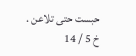حبست حتى تلاعن .
خ 5 / 14